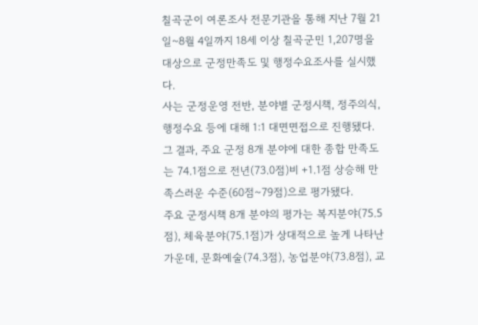칠곡군이 여론조사 전문기관을 통해 지난 7월 21일~8월 4일까지 18세 이상 칠곡군민 1,207명을 대상으로 군정만족도 및 행정수요조사를 실시했다.
사는 군정운영 전반, 분야별 군정시책, 정주의식, 행정수요 등에 대해 1:1 대면면접으로 진행됐다.
그 결과, 주요 군정 8개 분야에 대한 종합 만족도는 74.1점으로 전년(73.0점)비 +1.1점 상승해 만족스러운 수준(60점~79점)으로 평가됐다.
주요 군정시책 8개 분야의 평가는 복지분야(75.5점), 체육분야(75.1점)가 상대적으로 높게 나타난 가운데, 문화예술(74.3점), 농업분야(73.8점), 교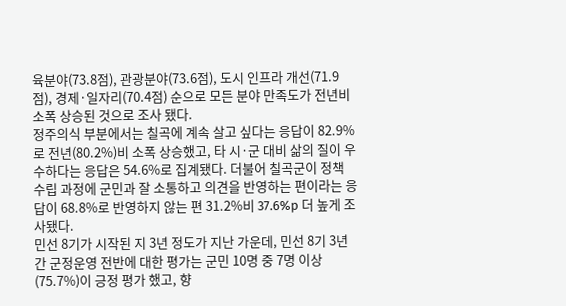육분야(73.8점), 관광분야(73.6점), 도시 인프라 개선(71.9점), 경제·일자리(70.4점) 순으로 모든 분야 만족도가 전년비 소폭 상승된 것으로 조사 됐다.
정주의식 부분에서는 칠곡에 계속 살고 싶다는 응답이 82.9%로 전년(80.2%)비 소폭 상승했고, 타 시·군 대비 삶의 질이 우수하다는 응답은 54.6%로 집계됐다. 더불어 칠곡군이 정책 수립 과정에 군민과 잘 소통하고 의견을 반영하는 편이라는 응답이 68.8%로 반영하지 않는 편 31.2%비 37.6%p 더 높게 조사됐다.
민선 8기가 시작된 지 3년 정도가 지난 가운데, 민선 8기 3년간 군정운영 전반에 대한 평가는 군민 10명 중 7명 이상(75.7%)이 긍정 평가 했고, 향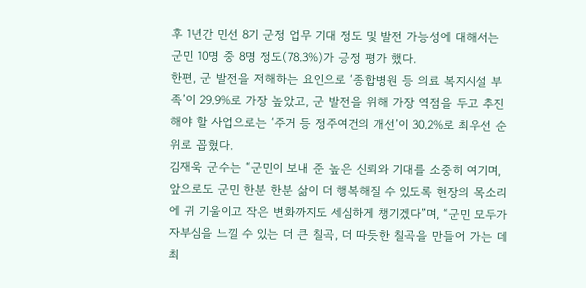후 1년간 민선 8기 군정 업무 기대 정도 및 발전 가능성에 대해서는 군민 10명 중 8명 정도(78.3%)가 긍정 평가 했다.
한편, 군 발전을 저해하는 요인으로 ‘종합병원 등 의료 복지시설 부족’이 29.9%로 가장 높았고, 군 발전을 위해 가장 역점을 두고 추진해야 할 사업으로는 ‘주거 등 정주여건의 개선’이 30.2%로 최우선 순위로 꼽혔다.
김재욱 군수는 “군민이 보내 준 높은 신뢰와 기대를 소중히 여기며, 앞으로도 군민 한분 한분 삶이 더 행복해질 수 있도록 현장의 목소리에 귀 기울이고 작은 변화까지도 세심하게 챙기겠다”며, “군민 모두가 자부심을 느낄 수 있는 더 큰 칠곡, 더 따듯한 칠곡을 만들어 가는 데 최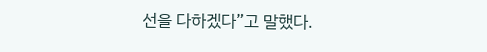선을 다하겠다”고 말했다.